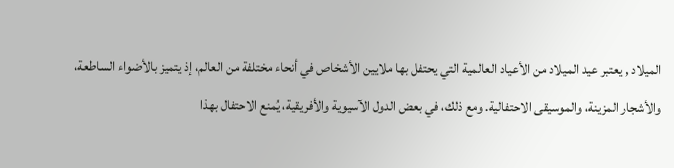الميلاد , يعتبر عيد الميلاد من الأعياد العالمية التي يحتفل بها ملايين الأشخاص في أنحاء مختلفة من العالم، إذ يتميز بالأضواء الساطعة، والأشجار المزينة، والموسيقى الاحتفالية. ومع ذلك، في بعض الدول الآسيوية والأفريقية، يُمنع الاحتفال بهذا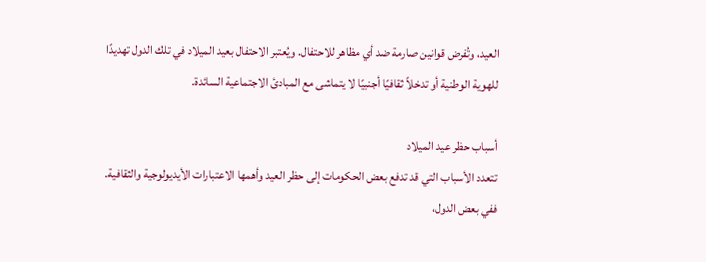العيد، وتُفرض قوانين صارمة ضد أي مظاهر للاحتفال. ويُعتبر الاحتفال بعيد الميلاد في تلك الدول تهديدًا للهوية الوطنية أو تدخلاً ثقافيًا أجنبيًا لا يتماشى مع المبادئ الاجتماعية السائدة.

أسباب حظر عيد الميلاد
تتعدد الأسباب التي قد تدفع بعض الحكومات إلى حظر العيد وأهمها الاعتبارات الأيديولوجية والثقافية. ففي بعض الدول،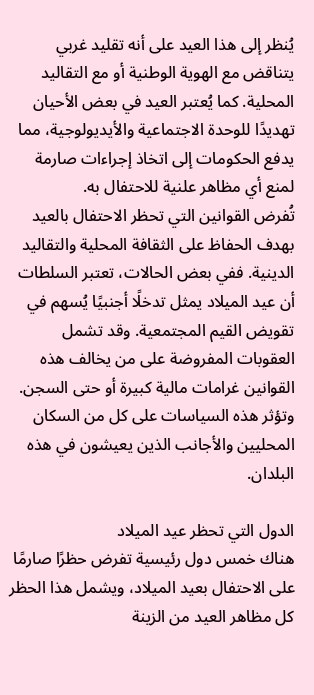يُنظر إلى هذا العيد على أنه تقليد غربي يتناقض مع الهوية الوطنية أو مع التقاليد المحلية. كما يُعتبر العيد في بعض الأحيان تهديدًا للوحدة الاجتماعية والأيديولوجية، مما يدفع الحكومات إلى اتخاذ إجراءات صارمة لمنع أي مظاهر علنية للاحتفال به.
تُفرض القوانين التي تحظر الاحتفال بالعيد بهدف الحفاظ على الثقافة المحلية والتقاليد الدينية. ففي بعض الحالات، تعتبر السلطات أن عيد الميلاد يمثل تدخلًا أجنبيًا يُسهم في تقويض القيم المجتمعية. وقد تشمل العقوبات المفروضة على من يخالف هذه القوانين غرامات مالية كبيرة أو حتى السجن. وتؤثر هذه السياسات على كل من السكان المحليين والأجانب الذين يعيشون في هذه البلدان.

الدول التي تحظر عيد الميلاد
هناك خمس دول رئيسية تفرض حظرًا صارمًا على الاحتفال بعيد الميلاد، ويشمل هذا الحظر كل مظاهر العيد من الزينة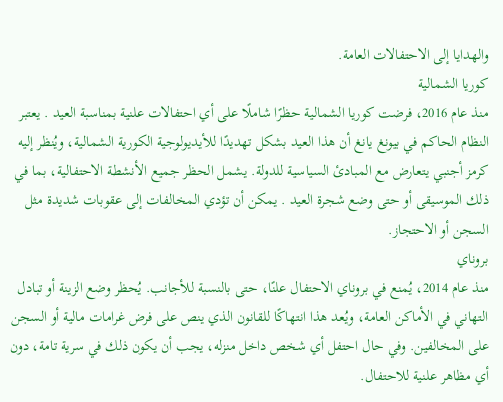والهدايا إلى الاحتفالات العامة.
كوريا الشمالية
منذ عام 2016، فرضت كوريا الشمالية حظرًا شاملًا على أي احتفالات علنية بمناسبة العيد . يعتبر النظام الحاكم في بيونغ يانغ أن هذا العيد بشكل تهديدًا للأيديولوجية الكورية الشمالية، ويُنظر إليه كرمز أجنبي يتعارض مع المبادئ السياسية للدولة. يشمل الحظر جميع الأنشطة الاحتفالية، بما في ذلك الموسيقى أو حتى وضع شجرة العيد . يمكن أن تؤدي المخالفات إلى عقوبات شديدة مثل السجن أو الاحتجاز.
بروناي
منذ عام 2014، يُمنع في بروناي الاحتفال علنًا، حتى بالنسبة للأجانب. يُحظر وضع الزينة أو تبادل التهاني في الأماكن العامة، ويُعد هذا انتهاكًا للقانون الذي ينص على فرض غرامات مالية أو السجن على المخالفين. وفي حال احتفل أي شخص داخل منزله، يجب أن يكون ذلك في سرية تامة، دون أي مظاهر علنية للاحتفال.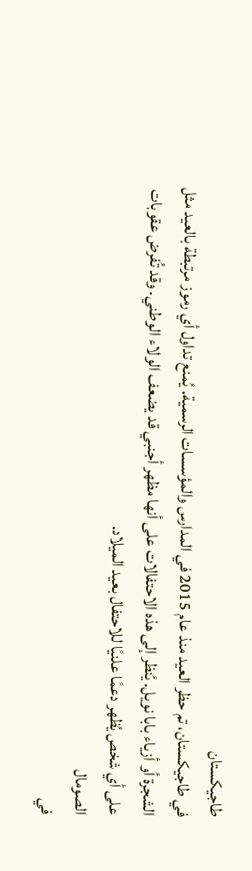طاجيكستان
في طاجيكستان، تم حظر العيد منذ عام 2015 في المدارس والمؤسسات الرسمية. يُمنع تداول أي رموز مرتبطة بالعيد مثل الشجرة أو أزياء بابا نويل. يُنظر إلى هذه الاحتفالات على أنها مظهر أجنبي قد يضعف الولاء الوطني. وقد تُفرض عقوبات على أي شخص يُظهر دعمًا علنيًا للاحتفال بعيد الميلاد.
الصومال
في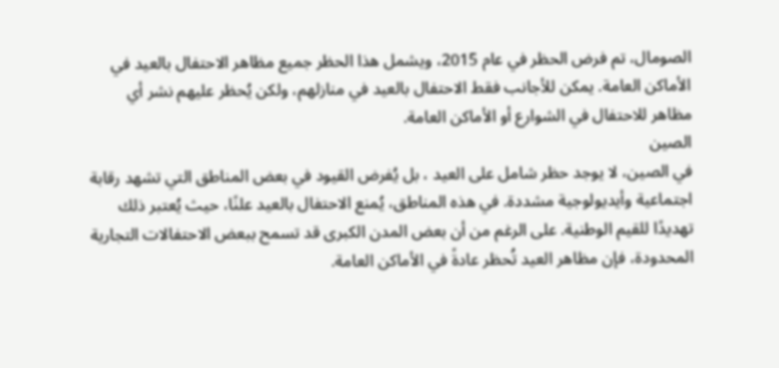الصومال، تم فرض الحظر في عام 2015، ويشمل هذا الحظر جميع مظاهر الاحتفال بالعيد في الأماكن العامة. يمكن للأجانب فقط الاحتفال بالعيد في منازلهم، ولكن يُحظر عليهم نشر أي مظاهر للاحتفال في الشوارع أو الأماكن العامة.
الصين
في الصين، لا يوجد حظر شامل على العيد ، بل يُفرض القيود في بعض المناطق التي تشهد رقابة اجتماعية وأيديولوجية مشددة. في هذه المناطق، يُمنع الاحتفال بالعيد علنًا، حيث يُعتبر ذلك تهديدًا للقيم الوطنية. على الرغم من أن بعض المدن الكبرى قد تسمح ببعض الاحتفالات التجارية المحدودة، فإن مظاهر العيد تُحظر عادةً في الأماكن العامة.